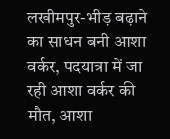लखीमपुर-भीड़ बढ़ाने का साधन बनी आशा वर्कर, पदयात्रा में जा रही आशा वर्कर की मौत, आशा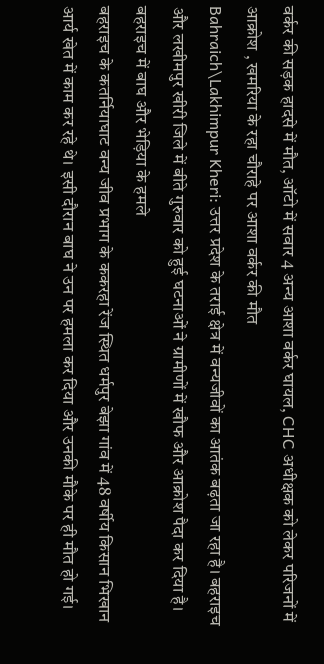वर्कर की सड़क हादसे में मौत, ऑटो में सवार 4 अन्य आशा वर्कर घायल, CHC अधीक्षक को लेकर परिजनों में आक्रोश , खमरिया के रहा चौराहे पर आशा वर्कर की मौत
Bahraich\Lakhimpur Kheri: उत्तर प्रदेश के तराई क्षेत्र में वन्यजीवों का आतंक बढ़ता जा रहा है। बहराइच और लखीमपुर खीरी जिले में बीते गुरुवार को हुई घटनाओं ने ग्रामीणों में खौफ और आक्रोश पैदा कर दिया है।
बहराइच में बाघ और भेड़िया के हमले
बहराइच के कतर्नियाघाट वन्य जीव प्रभाग के ककरहा रेंज स्थित धर्मपुर बेझा गांव में 48 वर्षीय किसान भिखान आर्य खेत में काम कर रहे थे। इसी दौरान बाघ ने उन पर हमला कर दिया और उनकी मौके पर ही मौत हो गई।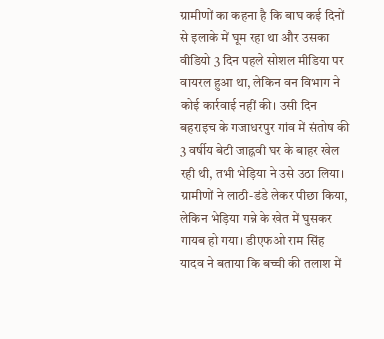ग्रामीणों का कहना है कि बाघ कई दिनों से इलाके में घूम रहा था और उसका वीडियो 3 दिन पहले सोशल मीडिया पर वायरल हुआ था, लेकिन वन विभाग ने कोई कार्रवाई नहीं की। उसी दिन बहराइच के गजाधरपुर गांव में संतोष की 3 वर्षीय बेटी जाह्नवी घर के बाहर खेल रही थी, तभी भेड़िया ने उसे उठा लिया। ग्रामीणों ने लाठी-डंडे लेकर पीछा किया, लेकिन भेड़िया गन्ने के खेत में घुसकर गायब हो गया। डीएफओ राम सिंह यादव ने बताया कि बच्ची की तलाश में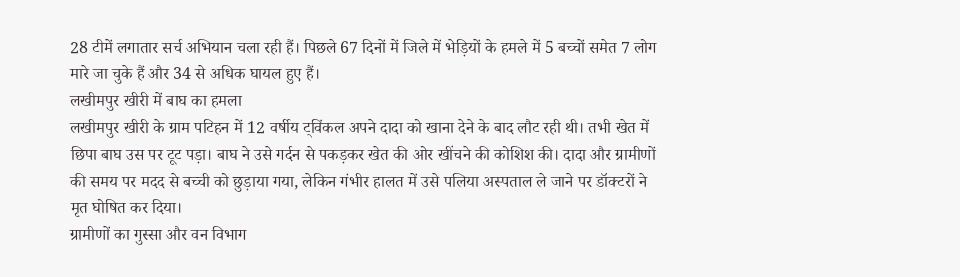28 टीमें लगातार सर्च अभियान चला रही हैं। पिछले 67 दिनों में जिले में भेड़ियों के हमले में 5 बच्चों समेत 7 लोग मारे जा चुके हैं और 34 से अधिक घायल हुए हैं।
लखीमपुर खीरी में बाघ का हमला
लखीमपुर खीरी के ग्राम पटिहन में 12 वर्षीय ट्विंकल अपने दादा को खाना देने के बाद लौट रही थी। तभी खेत में छिपा बाघ उस पर टूट पड़ा। बाघ ने उसे गर्दन से पकड़कर खेत की ओर खींचने की कोशिश की। दादा और ग्रामीणों की समय पर मदद से बच्ची को छुड़ाया गया, लेकिन गंभीर हालत में उसे पलिया अस्पताल ले जाने पर डॉक्टरों ने मृत घोषित कर दिया।
ग्रामीणों का गुस्सा और वन विभाग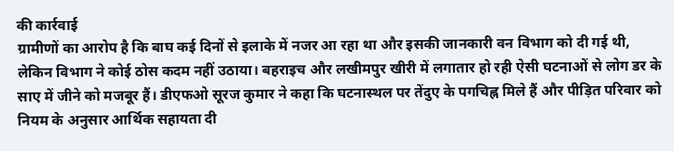की कार्रवाई
ग्रामीणों का आरोप है कि बाघ कई दिनों से इलाके में नजर आ रहा था और इसकी जानकारी वन विभाग को दी गई थी, लेकिन विभाग ने कोई ठोस कदम नहीं उठाया। बहराइच और लखीमपुर खीरी में लगातार हो रही ऐसी घटनाओं से लोग डर के साए में जीने को मजबूर हैं। डीएफओ सूरज कुमार ने कहा कि घटनास्थल पर तेंदुए के पगचिह्न मिले हैं और पीड़ित परिवार को नियम के अनुसार आर्थिक सहायता दी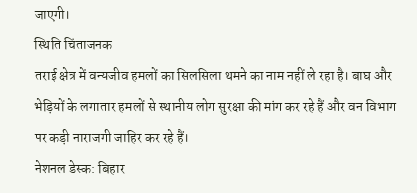जाएगी।
स्थिति चिंताजनक
तराई क्षेत्र में वन्यजीव हमलों का सिलसिला थमने का नाम नहीं ले रहा है। बाघ और भेड़ियों के लगातार हमलों से स्थानीय लोग सुरक्षा की मांग कर रहे हैं और वन विभाग पर कड़ी नाराजगी जाहिर कर रहे हैं।
नेशनल डेस्क: बिहार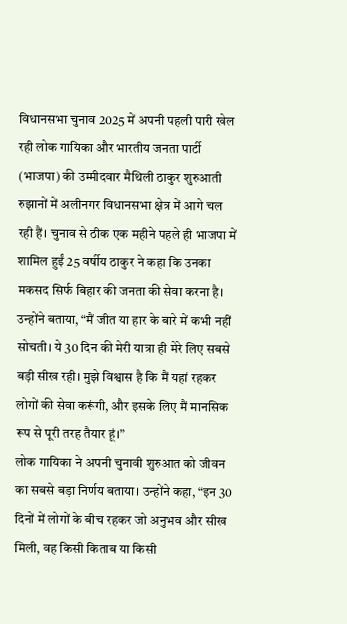विधानसभा चुनाव 2025 में अपनी पहली पारी खेल रही लोक गायिका और भारतीय जनता पार्टी (भाजपा) की उम्मीदवार मैथिली ठाकुर शुरुआती रुझानों में अलीनगर विधानसभा क्षेत्र में आगे चल रही हैं। चुनाव से ठीक एक महीने पहले ही भाजपा में शामिल हुईं 25 वर्षीय ठाकुर ने कहा कि उनका मकसद सिर्फ बिहार की जनता की सेवा करना है।
उन्होंने बताया, “मैं जीत या हार के बारे में कभी नहीं सोचती। ये 30 दिन की मेरी यात्रा ही मेरे लिए सबसे बड़ी सीख रही। मुझे विश्वास है कि मैं यहां रहकर लोगों की सेवा करूंगी, और इसके लिए मैं मानसिक रूप से पूरी तरह तैयार हूं।”
लोक गायिका ने अपनी चुनावी शुरुआत को जीवन का सबसे बड़ा निर्णय बताया। उन्होंने कहा, “इन 30 दिनों में लोगों के बीच रहकर जो अनुभव और सीख मिली, वह किसी किताब या किसी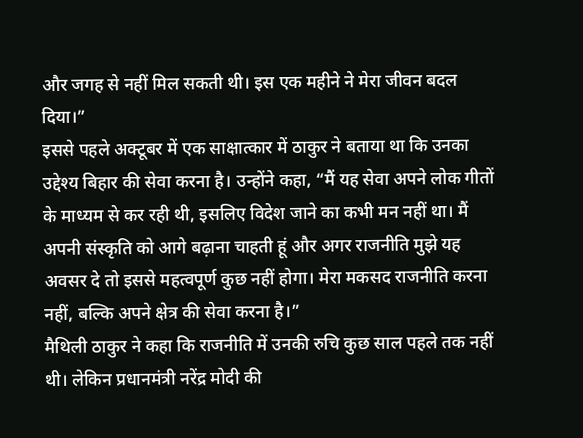और जगह से नहीं मिल सकती थी। इस एक महीने ने मेरा जीवन बदल दिया।”
इससे पहले अक्टूबर में एक साक्षात्कार में ठाकुर ने बताया था कि उनका उद्देश्य बिहार की सेवा करना है। उन्होंने कहा, “मैं यह सेवा अपने लोक गीतों के माध्यम से कर रही थी, इसलिए विदेश जाने का कभी मन नहीं था। मैं अपनी संस्कृति को आगे बढ़ाना चाहती हूं और अगर राजनीति मुझे यह अवसर दे तो इससे महत्वपूर्ण कुछ नहीं होगा। मेरा मकसद राजनीति करना नहीं, बल्कि अपने क्षेत्र की सेवा करना है।”
मैथिली ठाकुर ने कहा कि राजनीति में उनकी रुचि कुछ साल पहले तक नहीं थी। लेकिन प्रधानमंत्री नरेंद्र मोदी की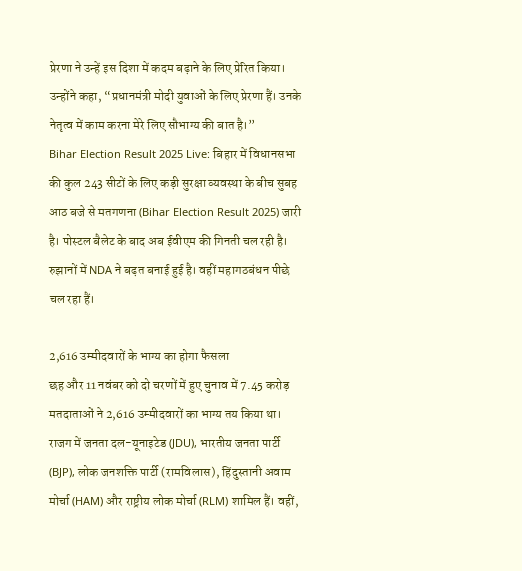प्रेरणा ने उन्हें इस दिशा में कदम बढ़ाने के लिए प्रेरित किया। उन्होंने कहा, “प्रधानमंत्री मोदी युवाओं के लिए प्रेरणा हैं। उनके नेतृत्व में काम करना मेरे लिए सौभाग्य की बात है।”
Bihar Election Result 2025 Live: बिहार में विधानसभा की कुल 243 सीटों के लिए कड़ी सुरक्षा व्यवस्था के बीच सुबह आठ बजे से मतगणना (Bihar Election Result 2025) जारी है। पोस्टल बैलेट के बाद अब ईवीएम की गिनती चल रही है। रुझानों में NDA ने बढ़त बनाई हुई है। वहीं महागठबंधन पीछे चल रहा हैं।

2,616 उम्मीदवारों के भाग्य का होगा फैसला
छह और 11 नवंबर को दो चरणों में हुए चुनाव में 7.45 करोड़ मतदाताओं ने 2,616 उम्मीदवारों का भाग्य तय किया था। राजग में जनता दल-यूनाइटेड (JDU), भारतीय जनता पार्टी (BJP), लोक जनशक्ति पार्टी (रामविलास), हिंदुस्तानी अवाम मोर्चा (HAM) और राष्ट्रीय लोक मोर्चा (RLM) शामिल हैं। वहीं,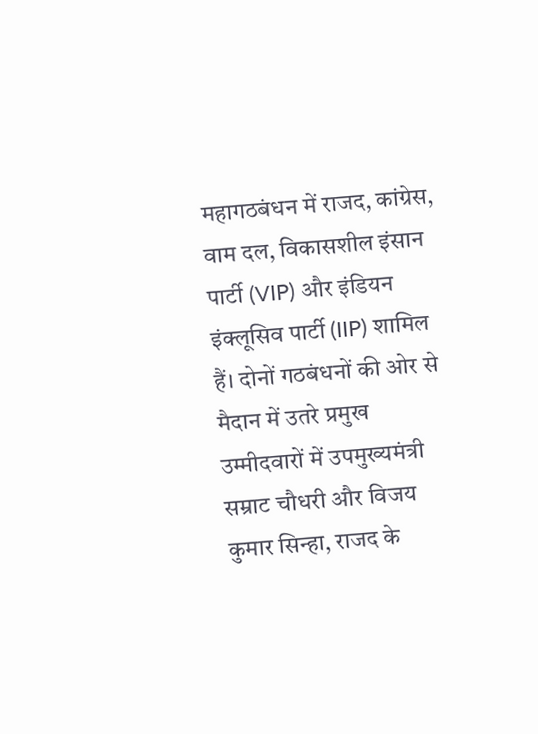महागठबंधन में राजद, कांग्रेस, वाम दल, विकासशील इंसान पार्टी (VIP) और इंडियन इंक्लूसिव पार्टी (IIP) शामिल हैं। दोनों गठबंधनों की ओर से मैदान में उतरे प्रमुख उम्मीदवारों में उपमुख्यमंत्री सम्राट चौधरी और विजय कुमार सिन्हा, राजद के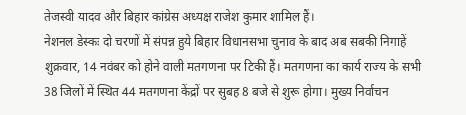तेजस्वी यादव और बिहार कांग्रेस अध्यक्ष राजेश कुमार शामिल हैं।
नेशनल डेस्कः दो चरणों में संपन्न हुये बिहार विधानसभा चुनाव के बाद अब सबकी निगाहें शुक्रवार, 14 नवंबर को होने वाली मतगणना पर टिकी हैं। मतगणना का कार्य राज्य के सभी 38 जिलों में स्थित 44 मतगणना केंद्रों पर सुबह 8 बजे से शुरू होगा। मुख्य निर्वाचन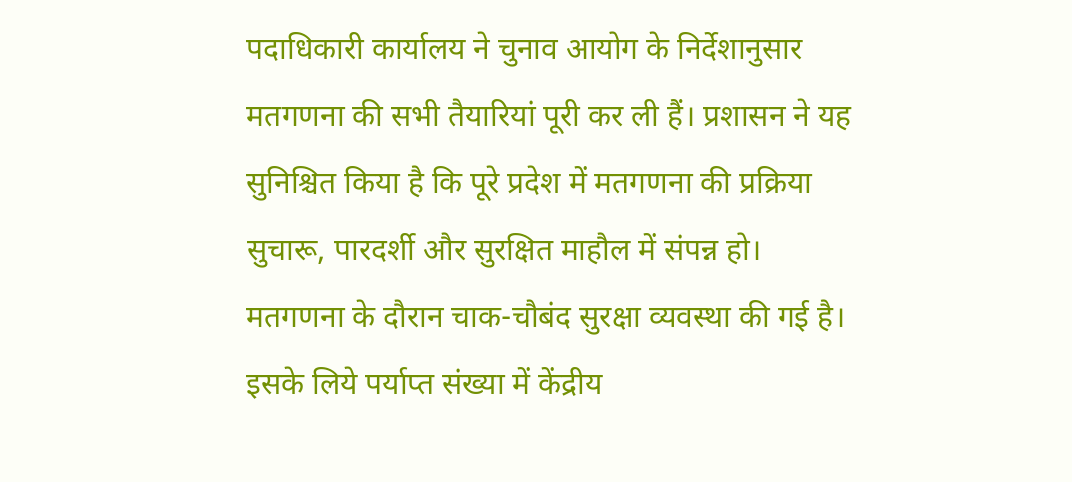पदाधिकारी कार्यालय ने चुनाव आयोग के निर्देशानुसार मतगणना की सभी तैयारियां पूरी कर ली हैं। प्रशासन ने यह सुनिश्चित किया है कि पूरे प्रदेश में मतगणना की प्रक्रिया सुचारू, पारदर्शी और सुरक्षित माहौल में संपन्न हो।
मतगणना के दौरान चाक-चौबंद सुरक्षा व्यवस्था की गई है। इसके लिये पर्याप्त संख्या में केंद्रीय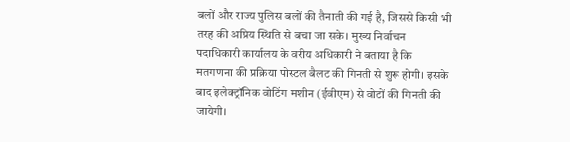बलों और राज्य पुलिस बलों की तैनाती की गई है, जिससे किसी भी तरह की अप्रिय स्थिति से बचा जा सके। मुख्य निर्वाचन पदाधिकारी कार्यालय के वरीय अधिकारी ने बताया है कि मतगणना की प्रक्रिया पोस्टल बैलट की गिनती से शुरू होगी। इसके बाद इलेक्ट्रॉनिक वोटिंग मशीन (ईवीएम) से वोटों की गिनती की जायेगी।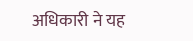अधिकारी ने यह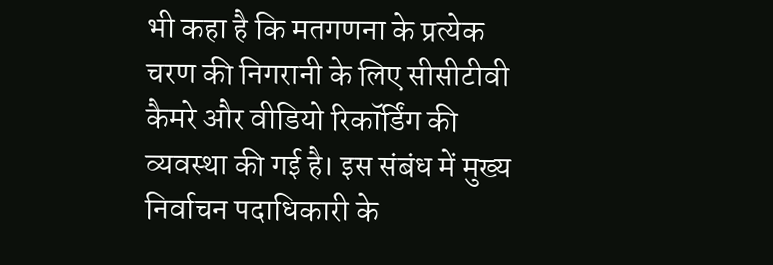भी कहा है कि मतगणना के प्रत्येक चरण की निगरानी के लिए सीसीटीवी कैमरे और वीडियो रिकॉर्डिंग की व्यवस्था की गई है। इस संबंध में मुख्य निर्वाचन पदाधिकारी के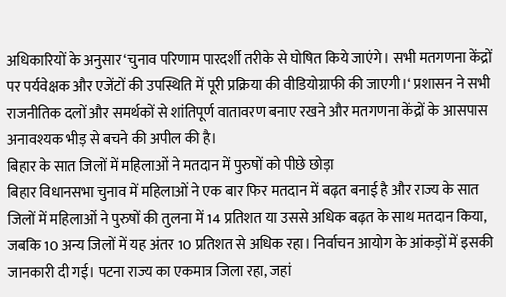अधिकारियों के अनुसार‘चुनाव परिणाम पारदर्शी तरीके से घोषित किये जाएंगे। सभी मतगणना केंद्रों पर पर्यवेक्षक और एजेंटों की उपस्थिति में पूरी प्रक्रिया की वीडियोग्राफी की जाएगी।‘ प्रशासन ने सभी राजनीतिक दलों और समर्थकों से शांतिपूर्ण वातावरण बनाए रखने और मतगणना केंद्रों के आसपास अनावश्यक भीड़ से बचने की अपील की है।
बिहार के सात जिलों में महिलाओं ने मतदान में पुरुषों को पीछे छोड़ा
बिहार विधानसभा चुनाव में महिलाओं ने एक बार फिर मतदान में बढ़त बनाई है और राज्य के सात जिलों में महिलाओं ने पुरुषों की तुलना में 14 प्रतिशत या उससे अधिक बढ़त के साथ मतदान किया, जबकि 10 अन्य जिलों में यह अंतर 10 प्रतिशत से अधिक रहा। निर्वाचन आयोग के आंकड़ों में इसकी जानकारी दी गई। पटना राज्य का एकमात्र जिला रहा, जहां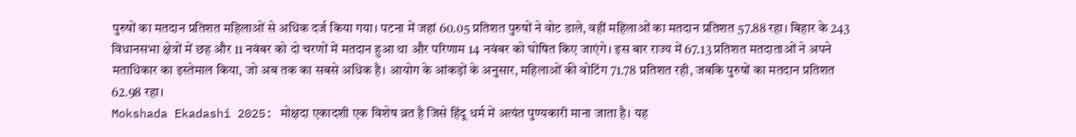पुरुषों का मतदान प्रतिशत महिलाओं से अधिक दर्ज किया गया। पटना में जहां 60.05 प्रतिशत पुरुषों ने वोट डाले, वहीं महिलाओं का मतदान प्रतिशत 57.88 रहा। बिहार के 243 विधानसभा क्षेत्रों में छह और 11 नवंबर को दो चरणों में मतदान हुआ था और परिणाम 14 नवंबर को घोषित किए जाएंगे। इस बार राज्य में 67.13 प्रतिशत मतदाताओं ने अपने मताधिकार का इस्तेमाल किया, जो अब तक का सबसे अधिक है। आयोग के आंकड़ों के अनुसार, महिलाओं की वोटिंग 71.78 प्रतिशत रही, जबकि पुरुषों का मतदान प्रतिशत 62.98 रहा।
Mokshada Ekadashi 2025: मोक्षदा एकादशी एक विशेष व्रत है जिसे हिंदू धर्म में अत्यंत पुण्यकारी माना जाता है। यह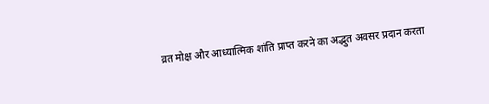व्रत मोक्ष और आध्यात्मिक शांति प्राप्त करने का अद्भुत अवसर प्रदान करता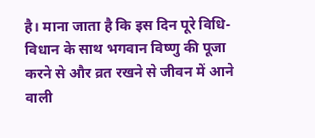है। माना जाता है कि इस दिन पूरे विधि-विधान के साथ भगवान विष्णु की पूजा करने से और व्रत रखने से जीवन में आने वाली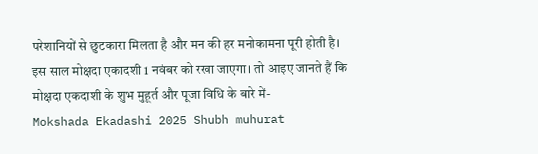परेशानियों से छुटकारा मिलता है और मन की हर मनोकामना पूरी होती है। इस साल मोक्षदा एकादशी 1 नवंबर को रखा जाएगा। तो आइए जानते हैं कि मोक्षदा एकदाशी के शुभ मुहूर्त और पूजा विधि के बारे में-
Mokshada Ekadashi 2025 Shubh muhurat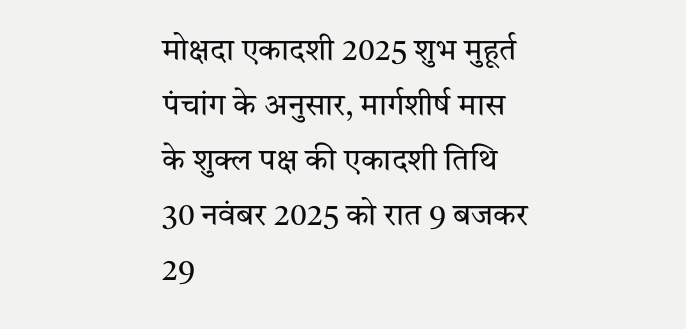मोक्षदा एकादशी 2025 शुभ मुहूर्त
पंचांग के अनुसार, मार्गशीर्ष मास के शुक्ल पक्ष की एकादशी तिथि 30 नवंबर 2025 को रात 9 बजकर 29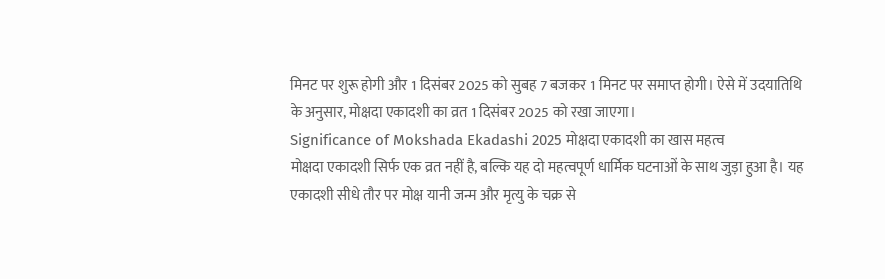मिनट पर शुरू होगी और 1 दिसंबर 2025 को सुबह 7 बजकर 1 मिनट पर समाप्त होगी। ऐसे में उदयातिथि के अनुसार, मोक्षदा एकादशी का व्रत 1 दिसंबर 2025 को रखा जाएगा।
Significance of Mokshada Ekadashi 2025 मोक्षदा एकादशी का खास महत्व
मोक्षदा एकादशी सिर्फ एक व्रत नहीं है, बल्कि यह दो महत्वपूर्ण धार्मिक घटनाओं के साथ जुड़ा हुआ है। यह एकादशी सीधे तौर पर मोक्ष यानी जन्म और मृत्यु के चक्र से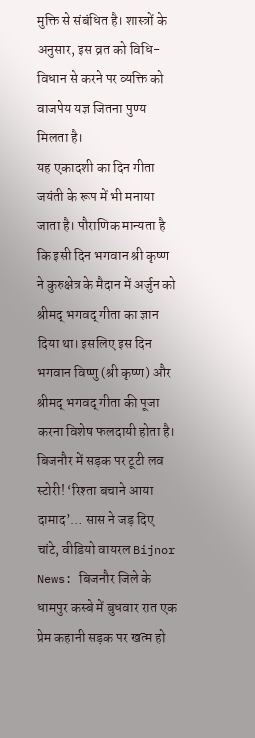मुक्ति से संबंधित है। शास्त्रों के अनुसार, इस व्रत को विधि-विधान से करने पर व्यक्ति को वाजपेय यज्ञ जितना पुण्य मिलता है।
यह एकादशी का दिन गीता जयंती के रूप में भी मनाया जाता है। पौराणिक मान्यता है कि इसी दिन भगवान श्री कृष्ण ने कुरुक्षेत्र के मैदान में अर्जुन को श्रीमद् भगवद् गीता का ज्ञान दिया था। इसलिए इस दिन भगवान विष्णु (श्री कृष्ण) और श्रीमद् भगवद् गीता की पूजा करना विशेष फलदायी होता है।
बिजनौर में सड़क पर टूटी लव स्टोरी! ‘रिश्ता बचाने आया दामाद’… सास ने जड़ दिए चांटे, वीडियो वायरल Bijnor News: बिजनौर जिले के धामपुर कस्बे में बुधवार रात एक प्रेम कहानी सड़क पर खत्म हो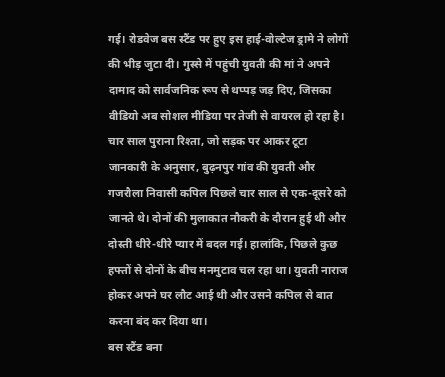गई। रोडवेज बस स्टैंड पर हुए इस हाई-वोल्टेज ड्रामे ने लोगों की भीड़ जुटा दी। गुस्से में पहुंची युवती की मां ने अपने दामाद को सार्वजनिक रूप से थप्पड़ जड़ दिए, जिसका वीडियो अब सोशल मीडिया पर तेजी से वायरल हो रहा है।
चार साल पुराना रिश्ता, जो सड़क पर आकर टूटा
जानकारी के अनुसार, बुढ़नपुर गांव की युवती और गजरौला निवासी कपिल पिछले चार साल से एक-दूसरे को जानते थे। दोनों की मुलाकात नौकरी के दौरान हुई थी और दोस्ती धीरे-धीरे प्यार में बदल गई। हालांकि, पिछले कुछ हफ्तों से दोनों के बीच मनमुटाव चल रहा था। युवती नाराज होकर अपने घर लौट आई थी और उसने कपिल से बात करना बंद कर दिया था।
बस स्टैंड बना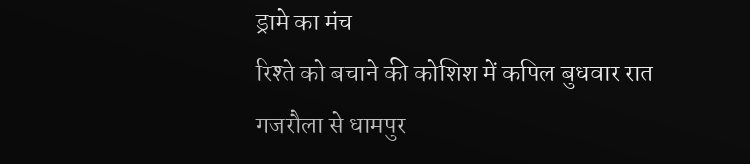ड्रामे का मंच
रिश्ते को बचाने की कोशिश में कपिल बुधवार रात गजरौला से धामपुर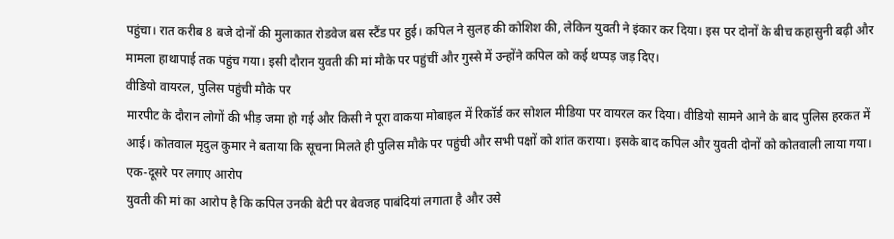पहुंचा। रात करीब 8 बजे दोनों की मुलाकात रोडवेज बस स्टैंड पर हुई। कपिल ने सुलह की कोशिश की, लेकिन युवती ने इंकार कर दिया। इस पर दोनों के बीच कहासुनी बढ़ी और मामला हाथापाई तक पहुंच गया। इसी दौरान युवती की मां मौके पर पहुंचीं और गुस्से में उन्होंने कपिल को कई थप्पड़ जड़ दिए।
वीडियो वायरल, पुलिस पहुंची मौके पर
मारपीट के दौरान लोगों की भीड़ जमा हो गई और किसी ने पूरा वाकया मोबाइल में रिकॉर्ड कर सोशल मीडिया पर वायरल कर दिया। वीडियो सामने आने के बाद पुलिस हरकत में आई। कोतवाल मृदुल कुमार ने बताया कि सूचना मिलते ही पुलिस मौके पर पहुंची और सभी पक्षों को शांत कराया। इसके बाद कपिल और युवती दोनों को कोतवाली लाया गया।
एक-दूसरे पर लगाए आरोप
युवती की मां का आरोप है कि कपिल उनकी बेटी पर बेवजह पाबंदियां लगाता है और उसे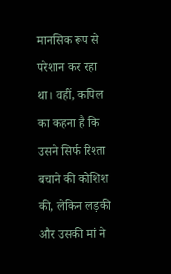मानसिक रूप से परेशान कर रहा था। वहीं, कपिल का कहना है कि उसने सिर्फ रिश्ता बचाने की कोशिश की, लेकिन लड़की और उसकी मां ने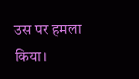उस पर हमला किया।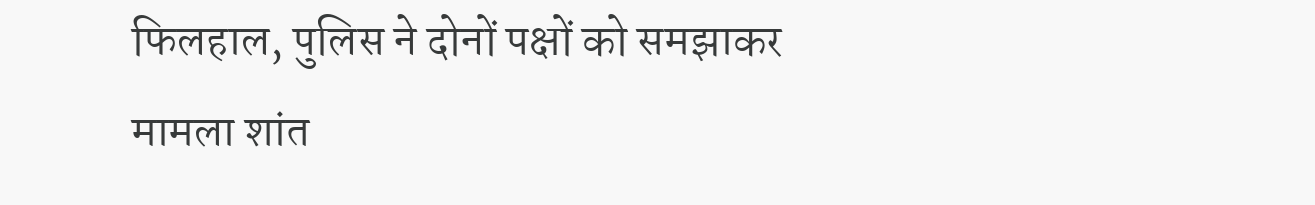फिलहाल, पुलिस ने दोनों पक्षों को समझाकर मामला शांत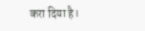करा दिया है।